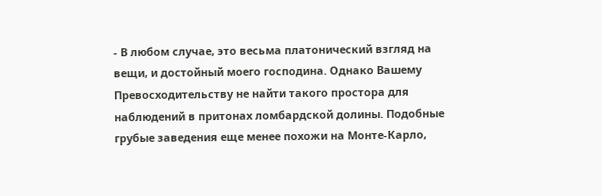- В любом случае, это весьма платонический взгляд на вещи, и достойный моего господина. Однако Вашему Превосходительству не найти такого простора для наблюдений в притонах ломбардской долины. Подобные грубые заведения еще менее похожи на Монте-Карло,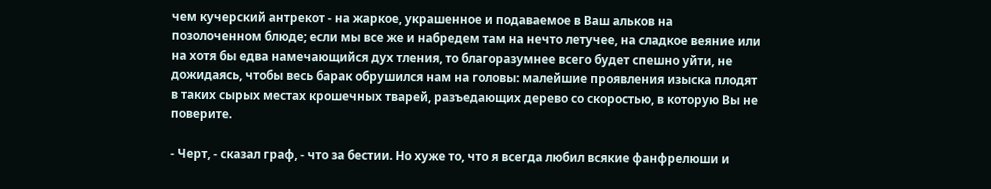чем кучерский антрекот - на жаркое, украшенное и подаваемое в Ваш альков на позолоченном блюде; если мы все же и набредем там на нечто летучее, на сладкое веяние или на хотя бы едва намечающийся дух тления, то благоразумнее всего будет спешно уйти, не дожидаясь, чтобы весь барак обрушился нам на головы: малейшие проявления изыска плодят в таких сырых местах крошечных тварей, разъедающих дерево со скоростью, в которую Вы не поверите.

- Черт, - сказал граф, - что за бестии. Но хуже то, что я всегда любил всякие фанфрелюши и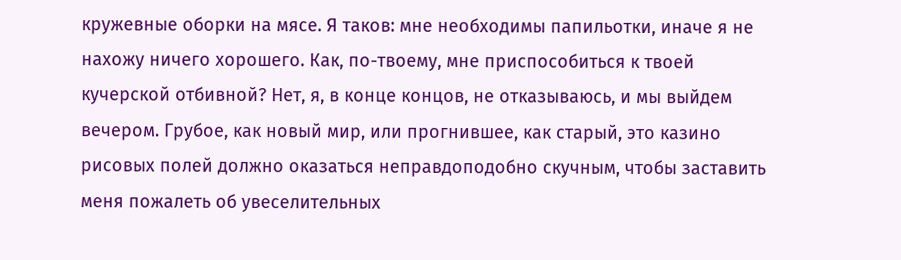кружевные оборки на мясе. Я таков: мне необходимы папильотки, иначе я не нахожу ничего хорошего. Как, по-твоему, мне приспособиться к твоей кучерской отбивной? Нет, я, в конце концов, не отказываюсь, и мы выйдем вечером. Грубое, как новый мир, или прогнившее, как старый, это казино рисовых полей должно оказаться неправдоподобно скучным, чтобы заставить меня пожалеть об увеселительных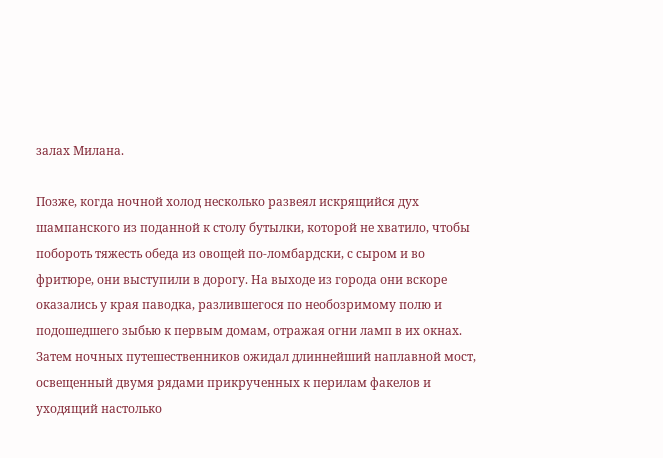залах Милана.

Позже, когда ночной холод несколько развеял искрящийся дух шампанского из поданной к столу бутылки, которой не хватило, чтобы побороть тяжесть обеда из овощей по-ломбардски, с сыром и во фритюре, они выступили в дорогу. На выходе из города они вскоре оказались у края паводка, разлившегося по необозримому полю и подошедшего зыбью к первым домам, отражая огни ламп в их окнах. Затем ночных путешественников ожидал длиннейший наплавной мост, освещенный двумя рядами прикрученных к перилам факелов и уходящий настолько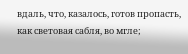вдаль, что, казалось, готов пропасть, как световая сабля, во мгле;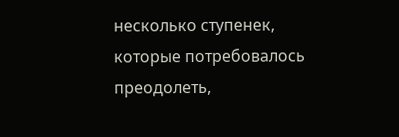несколько ступенек, которые потребовалось преодолеть,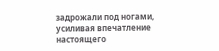задрожали под ногами, усиливая впечатление настоящего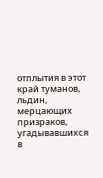отплытия в этот край туманов, льдин, мерцающих призраков, угадывавшихся в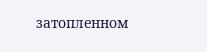затопленном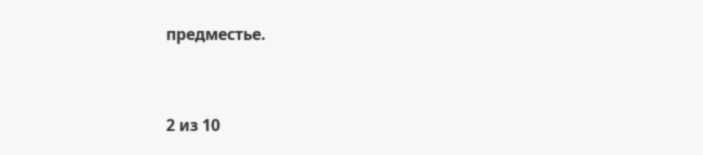предместье.



2 из 10